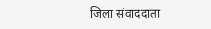जिला संवाददाता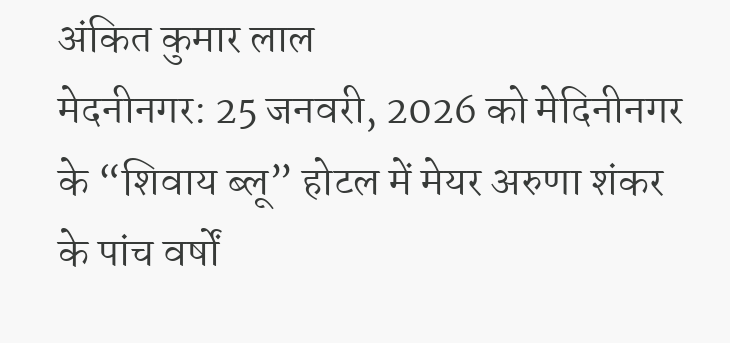अंकित कुमार लाल
मेदनीनगर: 25 जनवरी, 2026 को मेदिनीनगर के “शिवाय ब्लू” होटल में मेयर अरुणा शंकर के पांच वर्षों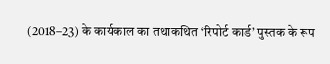(2018–23) के कार्यकाल का तथाकथित ‘रिपोर्ट कार्ड’ पुस्तक के रूप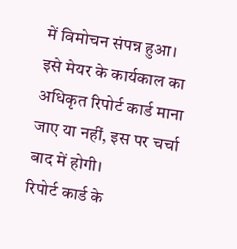में विमोचन संपन्न हुआ। इसे मेयर के कार्यकाल का अधिकृत रिपोर्ट कार्ड माना जाए या नहीं, इस पर चर्चा बाद में होगी।
रिपोर्ट कार्ड के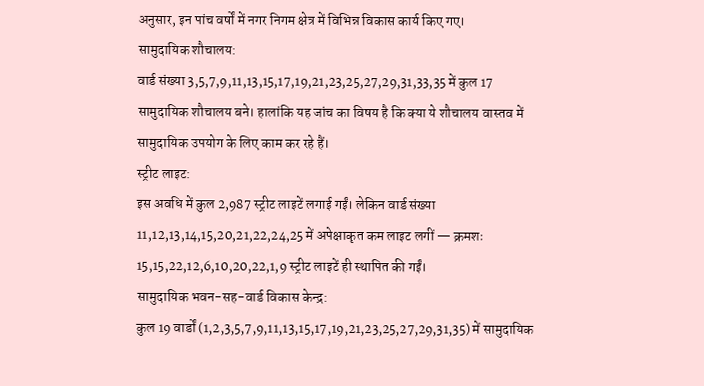अनुसार, इन पांच वर्षों में नगर निगम क्षेत्र में विभिन्न विकास कार्य किए गए।
सामुदायिक शौचालय:
वार्ड संख्या 3,5,7,9,11,13,15,17,19,21,23,25,27,29,31,33,35 में कुल 17 सामुदायिक शौचालय बने। हालांकि यह जांच का विषय है कि क्या ये शौचालय वास्तव में सामुदायिक उपयोग के लिए काम कर रहे हैं।
स्ट्रीट लाइट:
इस अवधि में कुल 2,987 स्ट्रीट लाइटें लगाई गईं। लेकिन वार्ड संख्या 11,12,13,14,15,20,21,22,24,25 में अपेक्षाकृत कम लाइट लगीं — क्रमशः 15,15,22,12,6,10,20,22,1,9 स्ट्रीट लाइटें ही स्थापित की गईं।
सामुदायिक भवन-सह-वार्ड विकास केन्द्र:
कुल 19 वार्डों (1,2,3,5,7,9,11,13,15,17,19,21,23,25,27,29,31,35) में सामुदायिक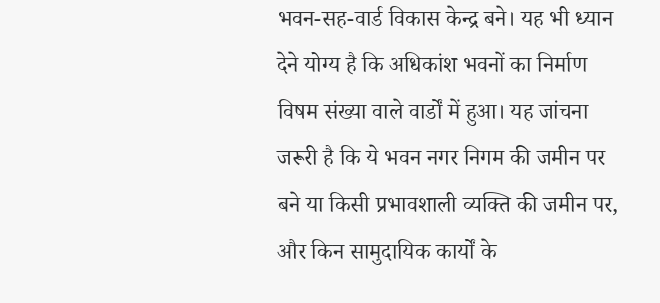भवन-सह-वार्ड विकास केन्द्र बने। यह भी ध्यान देने योग्य है कि अधिकांश भवनों का निर्माण विषम संख्या वाले वार्डों में हुआ। यह जांचना जरूरी है कि ये भवन नगर निगम की जमीन पर बने या किसी प्रभावशाली व्यक्ति की जमीन पर, और किन सामुदायिक कार्यों के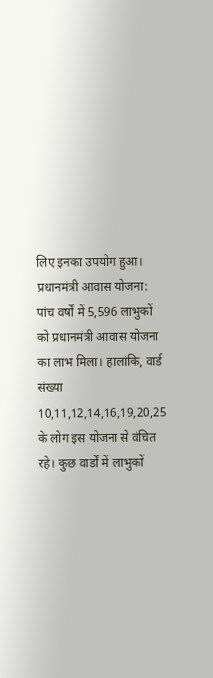लिए इनका उपयोग हुआ।
प्रधानमंत्री आवास योजना:
पांच वर्षों में 5,596 लाभुकों को प्रधानमंत्री आवास योजना का लाभ मिला। हालांकि, वार्ड संख्या 10,11,12,14,16,19,20,25 के लोग इस योजना से वंचित रहे। कुछ वार्डों में लाभुकों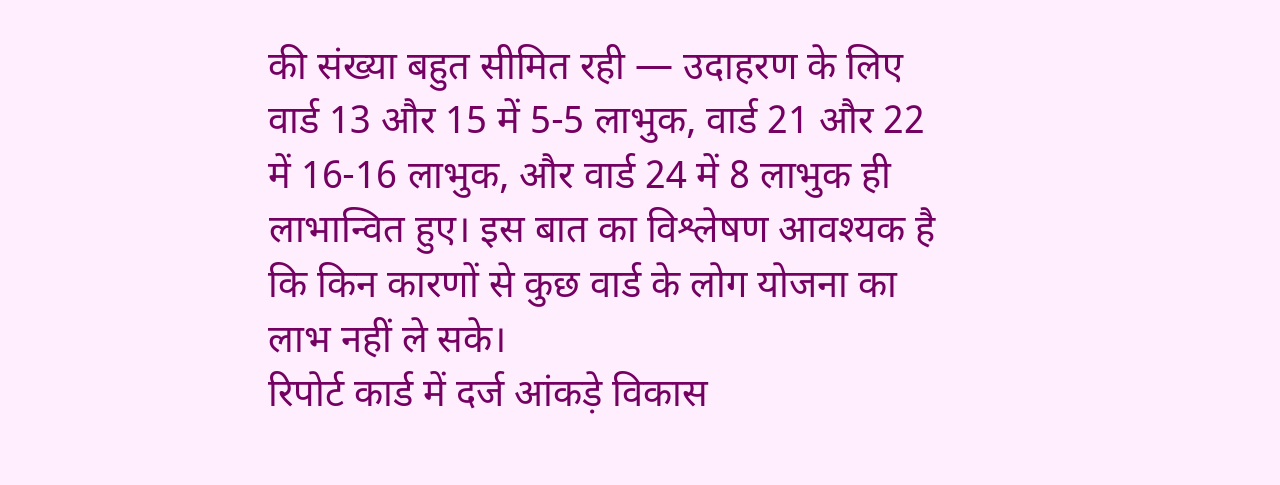की संख्या बहुत सीमित रही — उदाहरण के लिए वार्ड 13 और 15 में 5-5 लाभुक, वार्ड 21 और 22 में 16-16 लाभुक, और वार्ड 24 में 8 लाभुक ही लाभान्वित हुए। इस बात का विश्लेषण आवश्यक है कि किन कारणों से कुछ वार्ड के लोग योजना का लाभ नहीं ले सके।
रिपोर्ट कार्ड में दर्ज आंकड़े विकास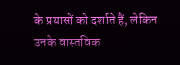के प्रयासों को दर्शाते हैं, लेकिन उनके वास्तविक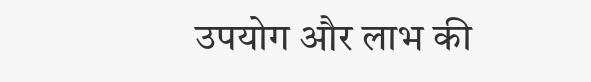उपयोग और लाभ की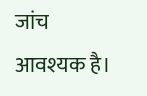जांच आवश्यक है।